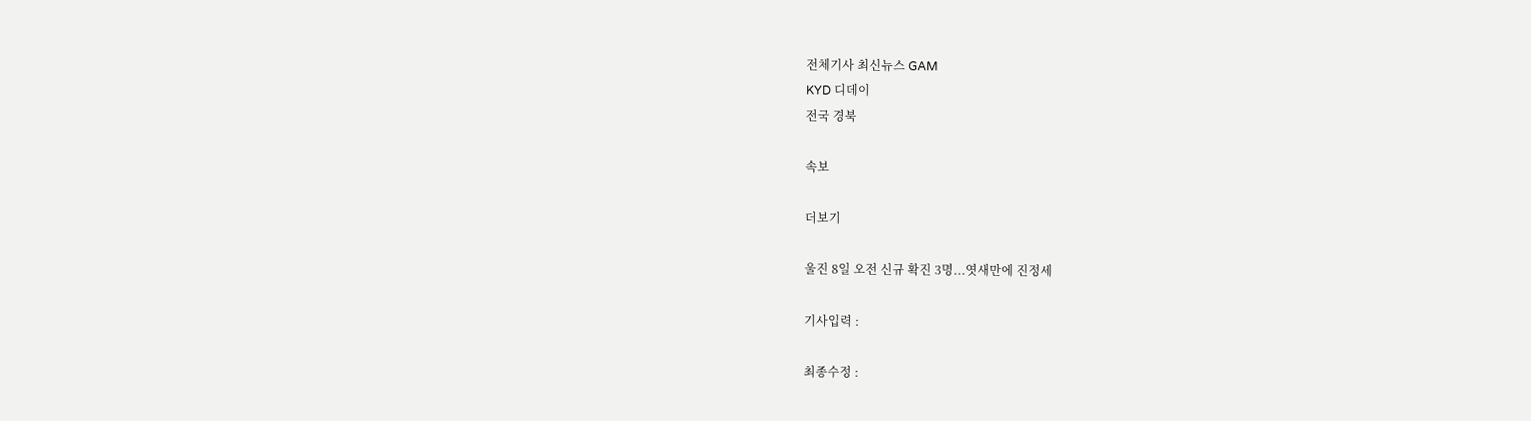전체기사 최신뉴스 GAM
KYD 디데이
전국 경북

속보

더보기

울진 8일 오전 신규 확진 3명...엿새만에 진정세

기사입력 :

최종수정 :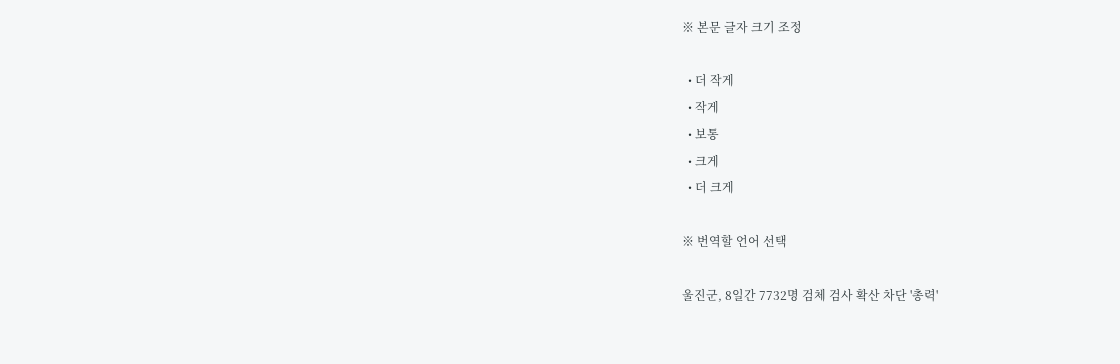※ 본문 글자 크기 조정

  • 더 작게
  • 작게
  • 보통
  • 크게
  • 더 크게

※ 번역할 언어 선택

울진군, 8일간 7732명 검체 검사 확산 차단 '총력'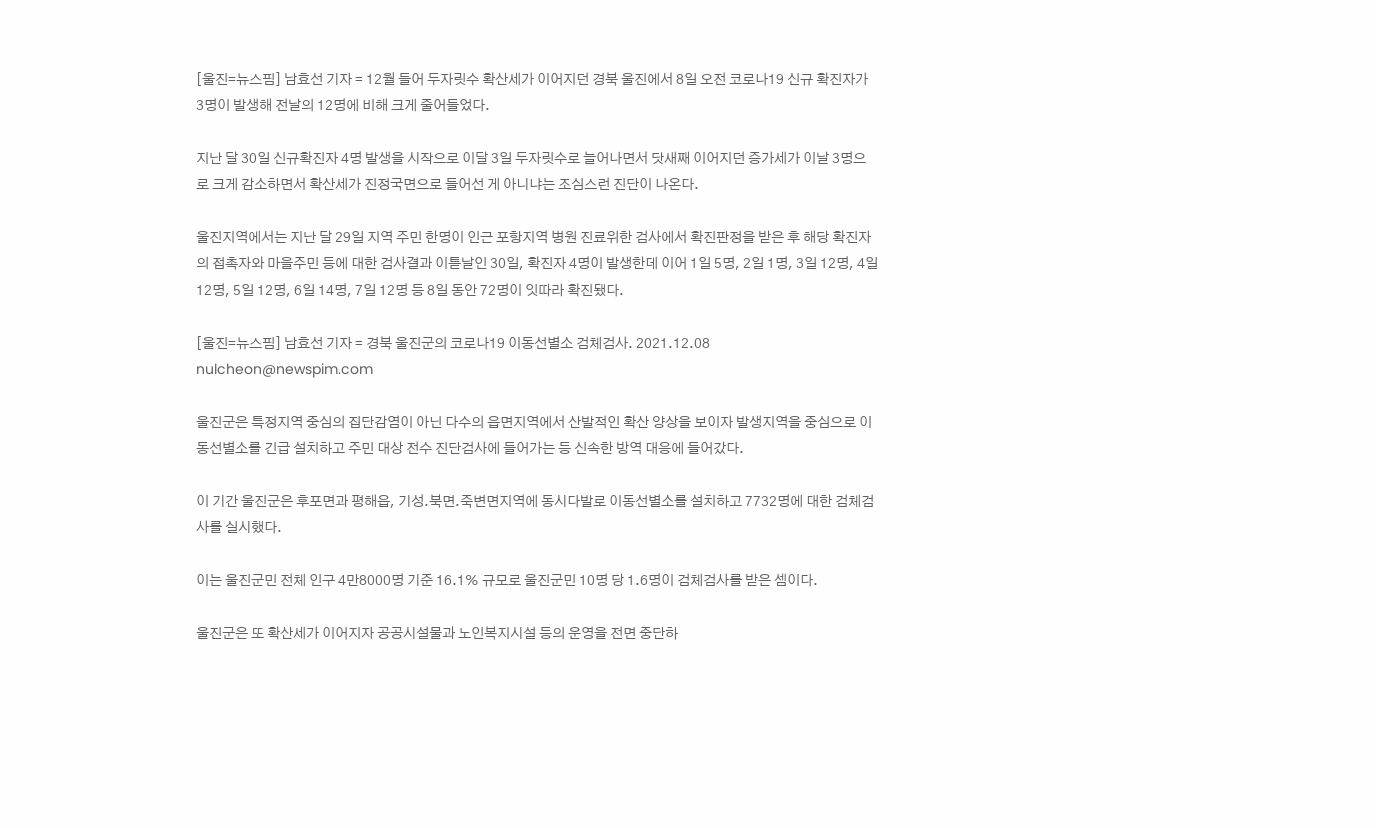[울진=뉴스핌] 남효선 기자 = 12월 들어 두자릿수 확산세가 이어지던 경북 울진에서 8일 오전 코로나19 신규 확진자가 3명이 발생해 전날의 12명에 비해 크게 줄어들었다.

지난 달 30일 신규확진자 4명 발생을 시작으로 이달 3일 두자릿수로 늘어나면서 닷새째 이어지던 증가세가 이날 3명으로 크게 감소하면서 확산세가 진정국면으로 들어선 게 아니냐는 조심스런 진단이 나온다.

울진지역에서는 지난 달 29일 지역 주민 한명이 인근 포항지역 병원 진료위한 검사에서 확진판정을 받은 후 해당 확진자의 접촉자와 마을주민 등에 대한 검사결과 이튿날인 30일, 확진자 4명이 발생한데 이어 1일 5명, 2일 1명, 3일 12명, 4일 12명, 5일 12명, 6일 14명, 7일 12명 등 8일 동안 72명이 잇따라 확진됐다.

[울진=뉴스핌] 남효선 기자 = 경북 울진군의 코로나19 이동선별소 검체검사. 2021.12.08 nulcheon@newspim.com

울진군은 특정지역 중심의 집단감염이 아닌 다수의 읍면지역에서 산발적인 확산 양상을 보이자 발생지역을 중심으로 이동선별소를 긴급 설치하고 주민 대상 전수 진단검사에 들어가는 등 신속한 방역 대응에 들어갔다.

이 기간 울진군은 후포면과 평해읍, 기성.북면.죽변면지역에 동시다발로 이동선별소를 설치하고 7732명에 대한 검체검사를 실시했다.

이는 울진군민 전체 인구 4만8000명 기준 16.1% 규모로 울진군민 10명 당 1.6명이 검체검사를 받은 셈이다.

울진군은 또 확산세가 이어지자 공공시설물과 노인복지시설 등의 운영을 전면 중단하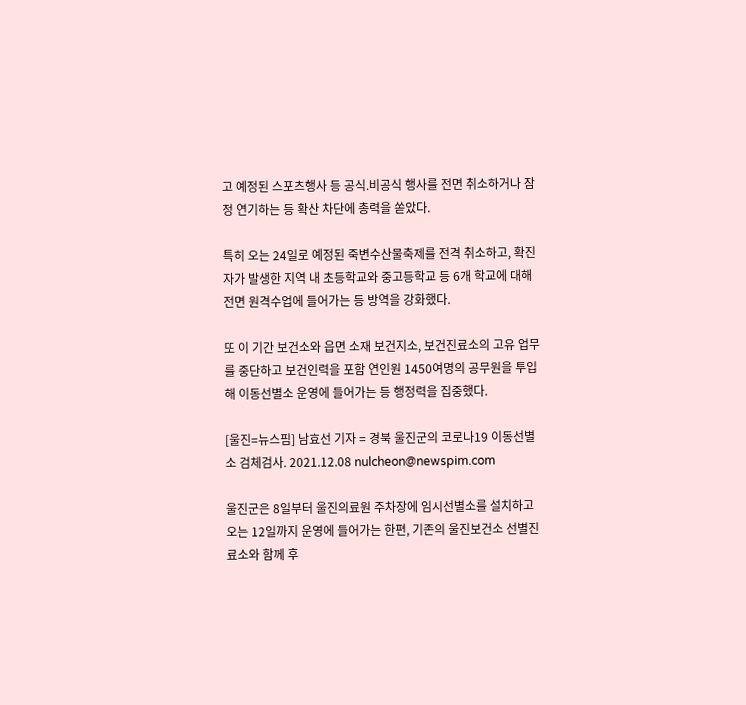고 예정된 스포츠행사 등 공식.비공식 행사를 전면 취소하거나 잠정 연기하는 등 확산 차단에 총력을 쏟았다.

특히 오는 24일로 예정된 죽변수산물축제를 전격 취소하고, 확진자가 발생한 지역 내 초등학교와 중고등학교 등 6개 학교에 대해 전면 원격수업에 들어가는 등 방역을 강화했다.

또 이 기간 보건소와 읍면 소재 보건지소, 보건진료소의 고유 업무를 중단하고 보건인력을 포함 연인원 1450여명의 공무원을 투입해 이동선별소 운영에 들어가는 등 행정력을 집중했다.

[울진=뉴스핌] 남효선 기자 = 경북 울진군의 코로나19 이동선별소 검체검사. 2021.12.08 nulcheon@newspim.com

울진군은 8일부터 울진의료원 주차장에 임시선별소를 설치하고 오는 12일까지 운영에 들어가는 한편, 기존의 울진보건소 선별진료소와 함께 후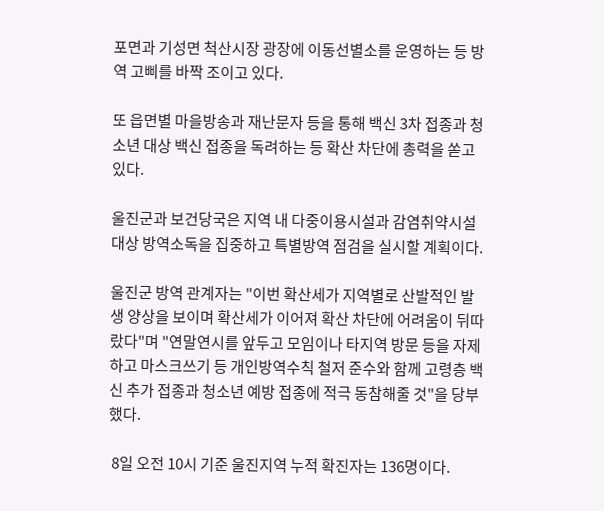포면과 기성면 척산시장 광장에 이동선별소를 운영하는 등 방역 고삐를 바짝 조이고 있다.

또 읍면별 마을방송과 재난문자 등을 통해 백신 3차 접종과 청소년 대상 백신 접종을 독려하는 등 확산 차단에 총력을 쏟고 있다.

울진군과 보건당국은 지역 내 다중이용시설과 감염취약시설 대상 방역소독을 집중하고 특별방역 점검을 실시할 계획이다.

울진군 방역 관계자는 "이번 확산세가 지역별로 산발적인 발생 양상을 보이며 확산세가 이어져 확산 차단에 어려움이 뒤따랐다"며 "연말연시를 앞두고 모임이나 타지역 방문 등을 자제하고 마스크쓰기 등 개인방역수칙 철저 준수와 함께 고령층 백신 추가 접종과 청소년 예방 접종에 적극 동참해줄 것"을 당부했다.

 8일 오전 10시 기준 울진지역 누적 확진자는 136명이다.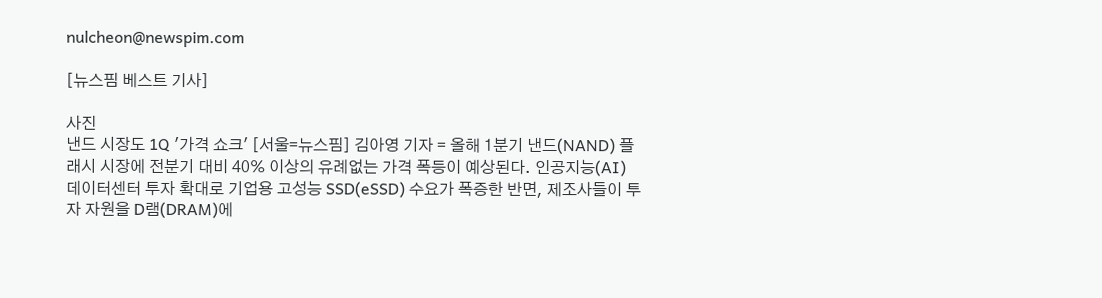nulcheon@newspim.com

[뉴스핌 베스트 기사]

사진
낸드 시장도 1Q '가격 쇼크' [서울=뉴스핌] 김아영 기자 = 올해 1분기 낸드(NAND) 플래시 시장에 전분기 대비 40% 이상의 유례없는 가격 폭등이 예상된다. 인공지능(AI) 데이터센터 투자 확대로 기업용 고성능 SSD(eSSD) 수요가 폭증한 반면, 제조사들이 투자 자원을 D램(DRAM)에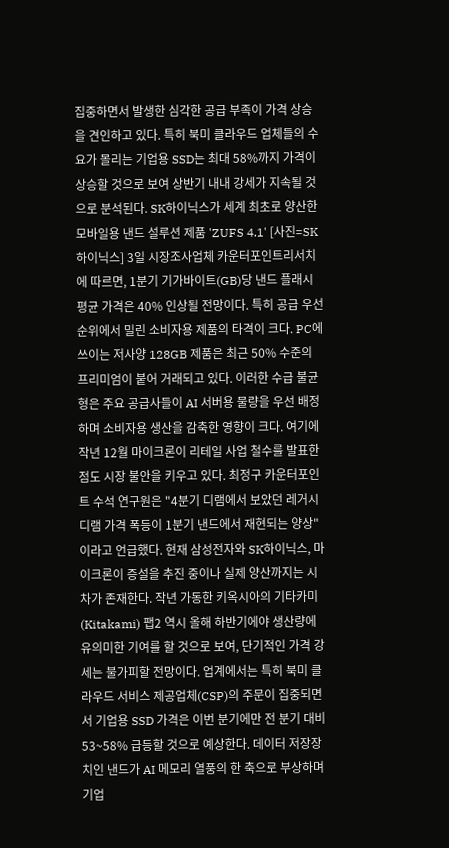집중하면서 발생한 심각한 공급 부족이 가격 상승을 견인하고 있다. 특히 북미 클라우드 업체들의 수요가 몰리는 기업용 SSD는 최대 58%까지 가격이 상승할 것으로 보여 상반기 내내 강세가 지속될 것으로 분석된다. SK하이닉스가 세계 최초로 양산한 모바일용 낸드 설루션 제품 'ZUFS 4.1' [사진=SK하이닉스] 3일 시장조사업체 카운터포인트리서치에 따르면, 1분기 기가바이트(GB)당 낸드 플래시 평균 가격은 40% 인상될 전망이다. 특히 공급 우선순위에서 밀린 소비자용 제품의 타격이 크다. PC에 쓰이는 저사양 128GB 제품은 최근 50% 수준의 프리미엄이 붙어 거래되고 있다. 이러한 수급 불균형은 주요 공급사들이 AI 서버용 물량을 우선 배정하며 소비자용 생산을 감축한 영향이 크다. 여기에 작년 12월 마이크론이 리테일 사업 철수를 발표한 점도 시장 불안을 키우고 있다. 최정구 카운터포인트 수석 연구원은 "4분기 디램에서 보았던 레거시 디램 가격 폭등이 1분기 낸드에서 재현되는 양상"이라고 언급했다. 현재 삼성전자와 SK하이닉스, 마이크론이 증설을 추진 중이나 실제 양산까지는 시차가 존재한다. 작년 가동한 키옥시아의 기타카미(Kitakami) 팹2 역시 올해 하반기에야 생산량에 유의미한 기여를 할 것으로 보여, 단기적인 가격 강세는 불가피할 전망이다. 업계에서는 특히 북미 클라우드 서비스 제공업체(CSP)의 주문이 집중되면서 기업용 SSD 가격은 이번 분기에만 전 분기 대비 53~58% 급등할 것으로 예상한다. 데이터 저장장치인 낸드가 AI 메모리 열풍의 한 축으로 부상하며 기업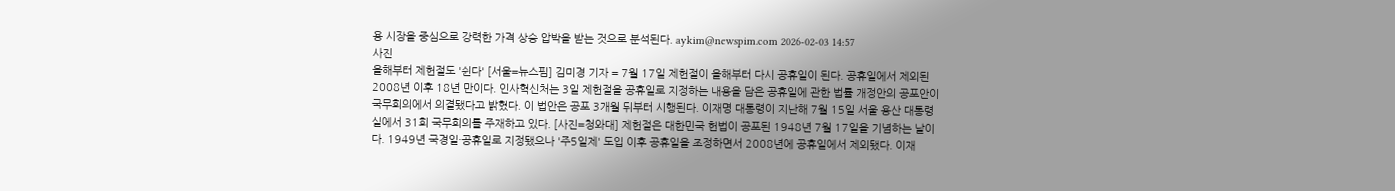용 시장을 중심으로 강력한 가격 상승 압박을 받는 것으로 분석된다. aykim@newspim.com 2026-02-03 14:57
사진
올해부터 제헌절도 '쉰다' [서울=뉴스핌] 김미경 기자 = 7월 17일 제헌절이 올해부터 다시 공휴일이 된다. 공휴일에서 제외된 2008년 이후 18년 만이다. 인사혁신처는 3일 제헌절을 공휴일로 지정하는 내용을 담은 공휴일에 관한 법률 개정안의 공포안이 국무회의에서 의결됐다고 밝혔다. 이 법안은 공포 3개월 뒤부터 시행된다. 이재명 대통령이 지난해 7월 15일 서울 용산 대통령실에서 31회 국무회의를 주재하고 있다. [사진=청와대] 제헌절은 대한민국 헌법이 공포된 1948년 7월 17일을 기념하는 날이다. 1949년 국경일·공휴일로 지정됐으나 '주5일제' 도입 이후 공휴일을 조정하면서 2008년에 공휴일에서 제외됐다. 이재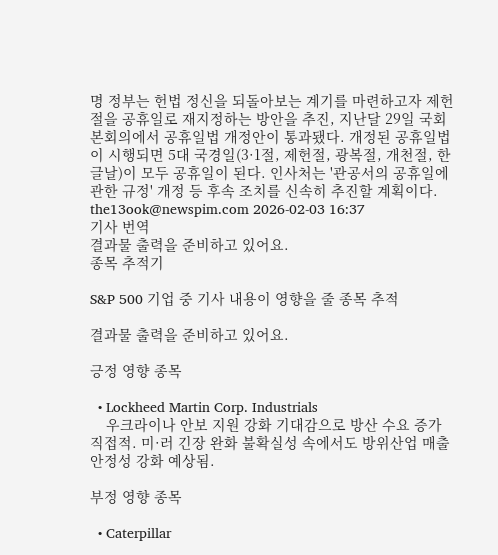명 정부는 헌법 정신을 되돌아보는 계기를 마련하고자 제헌절을 공휴일로 재지정하는 방안을 추진, 지난달 29일 국회 본회의에서 공휴일법 개정안이 통과됐다. 개정된 공휴일법이 시행되면 5대 국경일(3·1절, 제헌절, 광복절, 개천절, 한글날)이 모두 공휴일이 된다. 인사처는 '관공서의 공휴일에 관한 규정' 개정 등 후속 조치를 신속히 추진할 계획이다. the13ook@newspim.com 2026-02-03 16:37
기사 번역
결과물 출력을 준비하고 있어요.
종목 추적기

S&P 500 기업 중 기사 내용이 영향을 줄 종목 추적

결과물 출력을 준비하고 있어요.

긍정 영향 종목

  • Lockheed Martin Corp. Industrials
    우크라이나 안보 지원 강화 기대감으로 방산 수요 증가 직접적. 미·러 긴장 완화 불확실성 속에서도 방위산업 매출 안정성 강화 예상됨.

부정 영향 종목

  • Caterpillar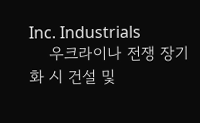Inc. Industrials
    우크라이나 전쟁 장기화 시 건설 및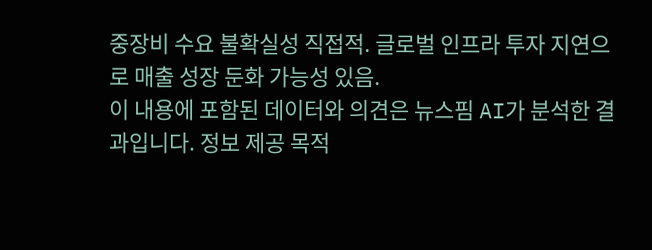중장비 수요 불확실성 직접적. 글로벌 인프라 투자 지연으로 매출 성장 둔화 가능성 있음.
이 내용에 포함된 데이터와 의견은 뉴스핌 AI가 분석한 결과입니다. 정보 제공 목적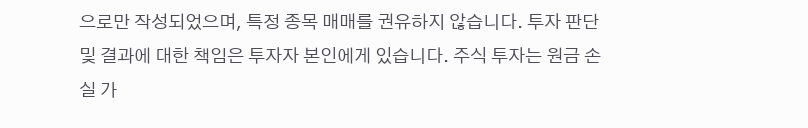으로만 작성되었으며, 특정 종목 매매를 권유하지 않습니다. 투자 판단 및 결과에 대한 책임은 투자자 본인에게 있습니다. 주식 투자는 원금 손실 가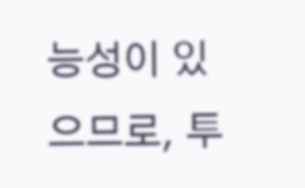능성이 있으므로, 투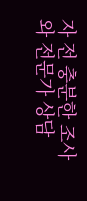자 전 충분한 조사와 전문가 상담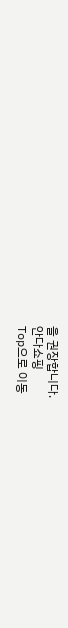을 권장합니다.
안다쇼핑
Top으로 이동